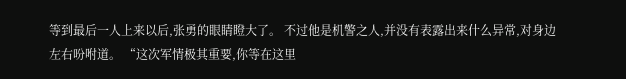等到最后一人上来以后,张勇的眼睛瞪大了。 不过他是机警之人,并没有表露出来什么异常,对身边左右吩咐道。 “这次军情极其重要,你等在这里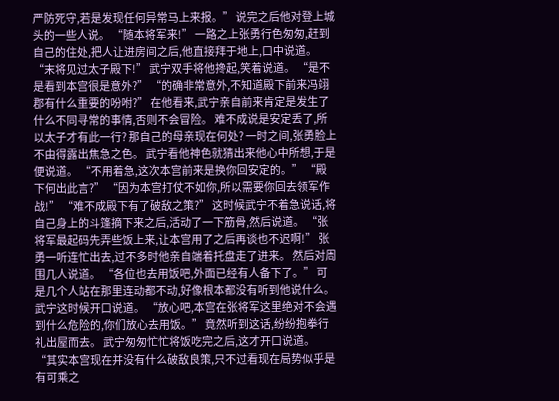严防死守,若是发现任何异常马上来报。” 说完之后他对登上城头的一些人说。 “随本将军来!” 一路之上张勇行色匆匆,赶到自己的住处,把人让进房间之后,他直接拜于地上,口中说道。 “末将见过太子殿下!” 武宁双手将他搀起,笑着说道。 “是不是看到本宫很是意外?” “的确非常意外,不知道殿下前来冯翊郡有什么重要的吩咐?” 在他看来,武宁亲自前来肯定是发生了什么不同寻常的事情,否则不会冒险。 难不成说是安定丢了,所以太子才有此一行? 那自己的母亲现在何处? 一时之间,张勇脸上不由得露出焦急之色。 武宁看他神色就猜出来他心中所想,于是便说道。 “不用着急,这次本宫前来是换你回安定的。” “殿下何出此言?” “因为本宫打仗不如你,所以需要你回去领军作战!” “难不成殿下有了破敌之策?” 这时候武宁不着急说话,将自己身上的斗篷摘下来之后,活动了一下筋骨,然后说道。 “张将军最起码先弄些饭上来,让本宫用了之后再谈也不迟啊!” 张勇一听连忙出去,过不多时他亲自端着托盘走了进来。 然后对周围几人说道。 “各位也去用饭吧,外面已经有人备下了。” 可是几个人站在那里连动都不动,好像根本都没有听到他说什么。 武宁这时候开口说道。 “放心吧,本宫在张将军这里绝对不会遇到什么危险的,你们放心去用饭。” 竟然听到这话,纷纷抱拳行礼出屋而去。 武宁匆匆忙忙将饭吃完之后,这才开口说道。 “其实本宫现在并没有什么破敌良策,只不过看现在局势似乎是有可乘之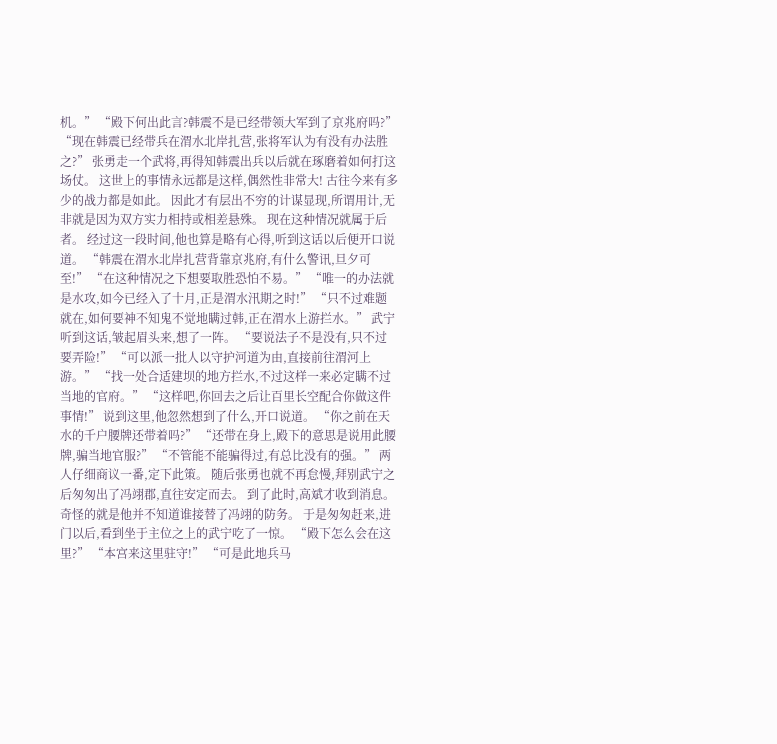机。” “殿下何出此言?韩震不是已经带领大军到了京兆府吗?” “现在韩震已经带兵在渭水北岸扎营,张将军认为有没有办法胜之?” 张勇走一个武将,再得知韩震出兵以后就在琢磨着如何打这场仗。 这世上的事情永远都是这样,偶然性非常大! 古往今来有多少的战力都是如此。 因此才有层出不穷的计谋显现,所谓用计,无非就是因为双方实力相持或相差悬殊。 现在这种情况就属于后者。 经过这一段时间,他也算是略有心得,听到这话以后便开口说道。 “韩震在渭水北岸扎营背靠京兆府,有什么警讯,旦夕可至!” “在这种情况之下想要取胜恐怕不易。” “唯一的办法就是水攻,如今已经入了十月,正是渭水汛期之时!” “只不过难题就在,如何要神不知鬼不觉地瞒过韩,正在渭水上游拦水。” 武宁听到这话,皱起眉头来,想了一阵。 “要说法子不是没有,只不过要弄险!” “可以派一批人以守护河道为由,直接前往渭河上游。” “找一处合适建坝的地方拦水,不过这样一来必定瞒不过当地的官府。” “这样吧,你回去之后让百里长空配合你做这件事情!” 说到这里,他忽然想到了什么,开口说道。 “你之前在天水的千户腰牌还带着吗?” “还带在身上,殿下的意思是说用此腰牌,骗当地官服?” “不管能不能骗得过,有总比没有的强。” 两人仔细商议一番,定下此策。 随后张勇也就不再怠慢,拜别武宁之后匆匆出了冯翊郡,直往安定而去。 到了此时,高斌才收到消息。 奇怪的就是他并不知道谁接替了冯翊的防务。 于是匆匆赶来,进门以后,看到坐于主位之上的武宁吃了一惊。 “殿下怎么会在这里?” “本宫来这里驻守!” “可是此地兵马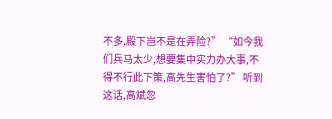不多,殿下岂不是在弄险?” “如今我们兵马太少,想要集中实力办大事,不得不行此下策,高先生害怕了?” 听到这话,高斌忽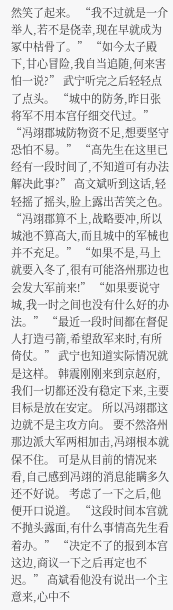然笑了起来。 “我不过就是一介举人,若不是侥幸,现在早就成为冢中枯骨了。” “如今太子殿下,甘心冒险,我自当追随,何来害怕一说?” 武宁听完之后轻轻点了点头。 “城中的防务,昨日张将军不用本宫仔细交代过。” “冯翊郡城防物资不足,想要坚守恐怕不易。” “高先生在这里已经有一段时间了,不知道可有办法解决此事?” 高文斌听到这话,轻轻摇了摇头,脸上露出苦笑之色。 “冯翊郡算不上,战略要冲,所以城池不算高大,而且城中的军械也并不充足。” “如果不是,马上就要入冬了,很有可能洛州那边也会发大军前来!” “如果要说守城,我一时之间也没有什么好的办法。” “最近一段时间都在督促人打造弓箭,希望敌军来时,有所倚仗。” 武宁也知道实际情况就是这样。 韩震刚刚来到京赵府,我们一切都还没有稳定下来,主要目标是放在安定。 所以冯翊郡这边就不是主攻方向。 要不然洛州那边派大军两相加击,冯翊根本就保不住。 可是从目前的情况来看,自己感到冯翊的消息能瞒多久还不好说。 考虑了一下之后,他便开口说道。 “这段时间本宫就不抛头露面,有什么事情高先生看着办。” “决定不了的报到本宫这边,商议一下之后再定也不迟。” 高斌看他没有说出一个主意来,心中不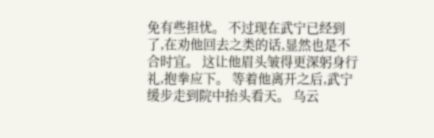免有些担忧。 不过现在武宁已经到了,在劝他回去之类的话,显然也是不合时宜。 这让他眉头皱得更深躬身行礼,抱拳应下。 等着他离开之后,武宁缓步走到院中抬头看天。 乌云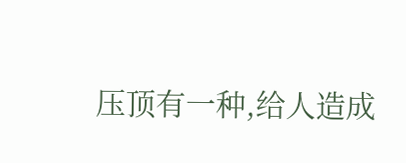压顶有一种,给人造成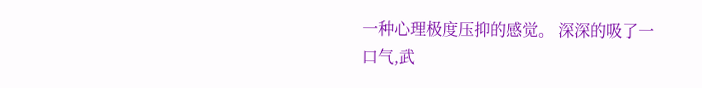一种心理极度压抑的感觉。 深深的吸了一口气,武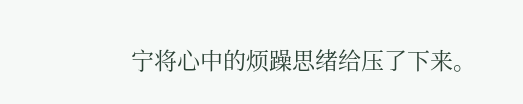宁将心中的烦躁思绪给压了下来。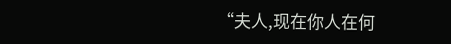“夫人,现在你人在何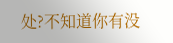处?不知道你有没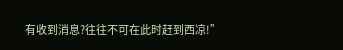有收到消息?往往不可在此时赶到西凉!”